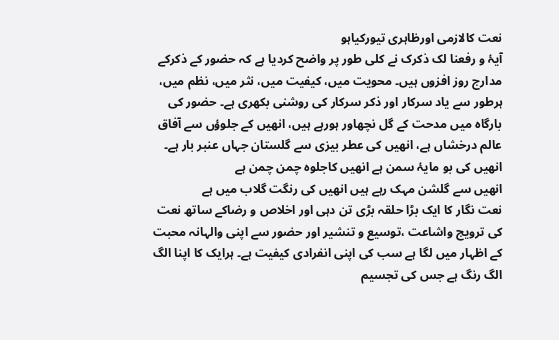نعت کالازمی اورظاہری تیورکیاہو
آیۂ و رفعنا لک ذکرک نے کلی طور پر واضح کردیا ہے کہ حضور کے ذکرکے مدارج روز افزوں ہیں۔ محویت میں، کیفیت میں، نثر میں، نظم میں، ہرطور سے یاد سرکار اور ذکر سرکار کی روشنی بکھری ہے۔ حضور کی بارگاہ میں مدحت کے گل نچھاور ہورہے ہیں، انھیں کے جلوؤں سے آفاق عالم درخشاں ہے، انھیں کی عطر بیزی سے گلستان جہاں عنبر بار ہے۔
انھیں کی بو مایۂ سمن ہے انھیں کاجلوہ چمن چمن ہے
انھیں سے گلشن مہک رہے ہیں انھیں کی رنگت گلاب میں ہے
نعت نگار کا ایک بڑا حلقہ بڑی تن دہی اور اخلاص و رضاکے ساتھ نعت کی ترویج واشاعت ،توسیع و تنشیر اور حضور سے اپنی والہانہ محبت کے اظہار میں لگا ہے سب کی اپنی انفرادی کیفیت ہے۔ ہرایک کا اپنا الگ الگ رنگ ہے جس کی تجسیم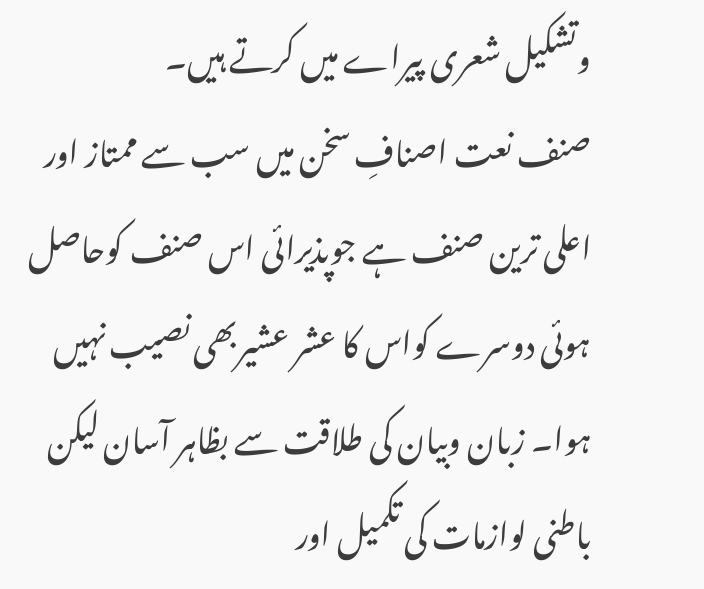وتشکیل شعری پیراے میں کرتے ہیں۔
صنف نعت اصنافِ سخن میں سب سے ممتاز اور اعلی ترین صنف ہے جوپذیرائی اس صنف کوحاصل ہوئی دوسرے کواس کا عشر عشیربھی نصیب نہیں ہوا۔ زبان وبیان کی طلاقت سے بظاہر آسان لیکن باطنی لوازمات کی تکمیل اور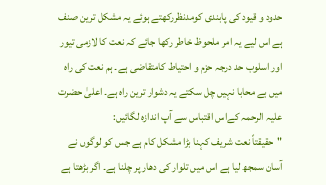حدود و قیود کی پابندی کومدنظررکھتے ہوئے یہ مشکل ترین صنف ہے اس لیے یہ امر ملحوظ خاطر رکھا جائے کہ نعت کا لازمی تیور اور اسلوب حد درجہ حزم و احتیاط کامتقاضی ہے۔ ہم نعت کی راہ میں بے محابا نہیں چل سکتے یہ دشوار ترین راہ ہے۔ اعلیٰ حضرت علیہ الرحمہ کےاس اقتباس سے آپ اندازہ لگائیں:
"حقیقتاً نعت شریف کہنا بڑا مشکل کام ہے جس کو لوگوں نے آسان سمجھ لیا ہے اس میں تلوار کی دھار پر چلنا ہے۔ اگر بڑھتا ہے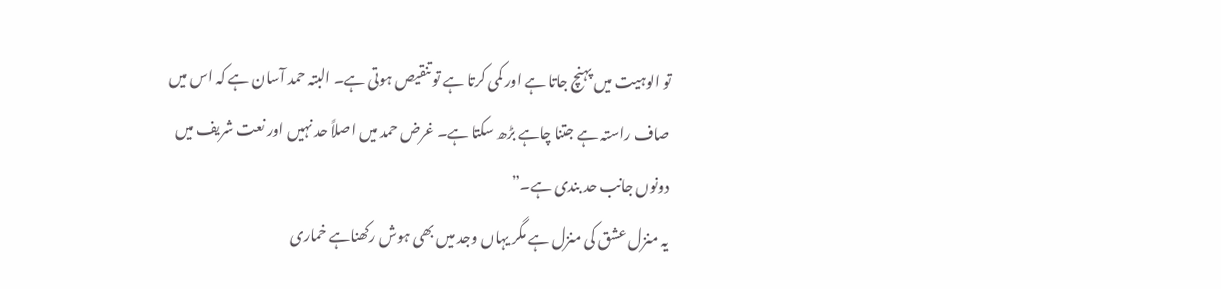تو الوہیت میں پہنچ جاتا ہے اور کمی کرتا ہے تو تنقیص ہوتی ہے۔ البتہ حمد آسان ہے کہ اس میں صاف راستہ ہے جتنا چاہے بڑھ سکتا ہے۔ غرض حمد میں اصلاً حد نہیں اور نعت شریف میں دونوں جانب حد بندی ہے۔”
یہ منزل عشق کی منزل ہے مگر یہاں وجد میں بھی ہوش رکھناہے خماری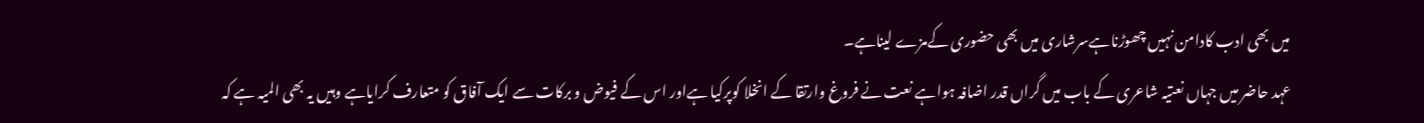میں بھی ادب کادامن نہیں چھوڑناہےسرشاری میں بھی حضوری کےمزے لیناہے۔
عہد حاضر میں جہاں نعتیہ شاعری کے باب میں گراں قدر اضافہ ہواہے نعت نے فروغ وارتقا کے انخلا کوپرکیا ہےاور اس کے فیوض و برکات سے ایک آفاق کو متعارف کرایاہے وہیں یہ بھی المیہ ہے کہ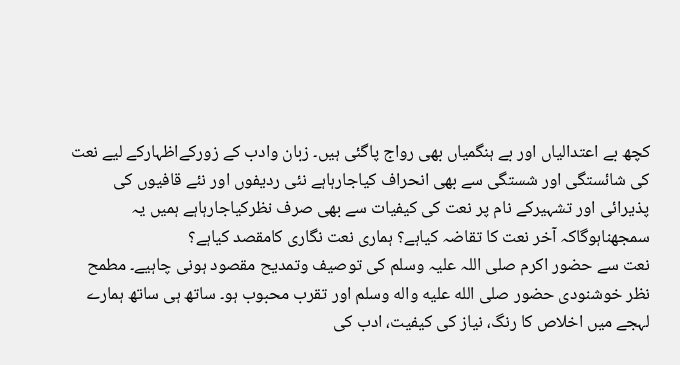کچھ بے اعتدالیاں اور بے ہنگمیاں بھی رواج پاگئی ہیں۔ زبان وادب کے زورکےاظہارکے لیے نعت کی شائستگی اور شستگی سے بھی انحراف کیاجارہاہے نئی ردیفوں اور نئے قافیوں کی پذیرائی اور تشہیرکے نام پر نعت کی کیفیات سے بھی صرف نظرکیاجارہاہے ہمیں یہ سمجھناہوگاکہ آخر نعت کا تقاضہ کیاہے؟ ہماری نعت نگاری کامقصد کیاہے؟
نعت سے حضور اکرم صلی اللہ علیہ وسلم کی توصیف وتمدیح مقصود ہونی چاہیے۔ مطمح نظر خوشنودی حضور صلى الله عليه واله وسلم اور تقرب محبوب ہو۔ ساتھ ہی ساتھ ہمارے لہجے میں اخلاص کا رنگ، نیاز کی کیفیت، ادب کی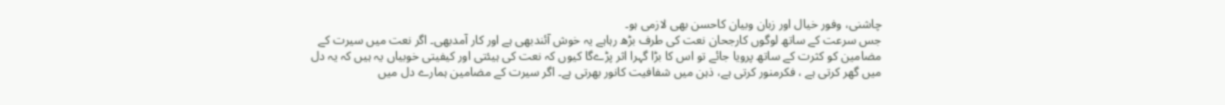چاشنی، وفور خیال اور زبان وبیان کاحسن بھی لازمی ہو۔
جس سرعت کے ساتھ لوگوں کارجحان نعت کی طرف بڑھ رہاہے یہ خوش آئندبھی ہے اور کار آمدبھی۔ اگر نعت میں سیرت کے مضامین کو کثرت کے ساتھ پرویا جائے تو اس کا بڑا گہرا اثر پڑےگا کیوں کہ نعت کی ہیئتی اور کیفیتی خوبیاں یہ ہیں کہ یہ دل میں گھر کرتی ہے ، فکرمنور کرتی ہے، ذہن میں شفافیت کانور بھرتی ہے۔ اگر سیرت کے مضامین ہمارے دل میں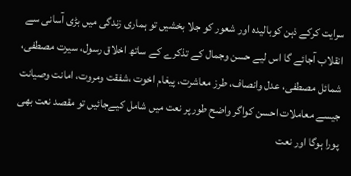سرایت کرکے ذہن کوبالیدہ اور شعور کو جلا بخشیں تو ہماری زندگی میں بڑی آسانی سے انقلاب آجائے گا اس لیے حسن وجمال کے تذکرے کے ساتھ اخلاق رسول، سیرت مصطفی، شمائل مصطفی، عدل وانصاف، طرز معاشرت، پیغام اخوت ،شفقت ومروت، امانت وصیانت جیسے معاملات احسن کواگر واضح طورپر نعت میں شامل کیےجائیں تو مقصد نعت بھی پورا ہوگا اور نعت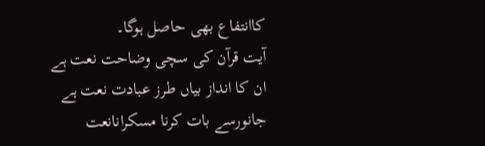کاانتفاع بھی حاصل ہوگا۔
آیت قرآن کی سچی وضاحت نعت ہے
ان کا انداز بیاں طرز عبادت نعت ہے
جانورسے بات کرنا مسکرانانعت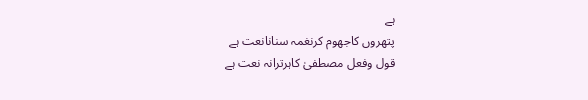ہے
پتھروں کاجھوم کرنغمہ سنانانعت ہے
قول وفعل مصطفیٰ کاہرترانہ نعت ہے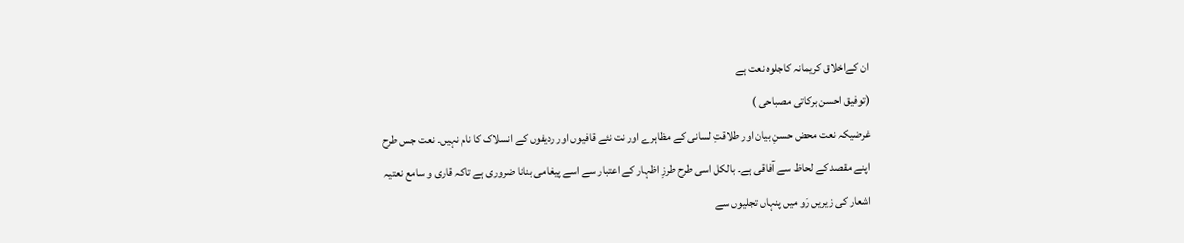ان کےاخلاق کریمانہ کاجلوہ نعت ہے
(توفیق احسن برکاتی مصباحی )
غرضیکہ نعت محض حسنِ بیان اور طلاقتِ لسانی کے مظاہرے اور نت نئے قافیوں اور ردیفوں کے انسلاک کا نام نہیں۔ نعت جس طرح اپنے مقصد کے لحاظ سے آفاقی ہے۔ بالکل اسی طرح طرزِ اظہار کے اعتبار سے اسے پیغامی بنانا ضروری ہے تاکہ قاری و سامع نعتیہ اشعار کی زیریں رَو میں پنہاں تجلیوں سے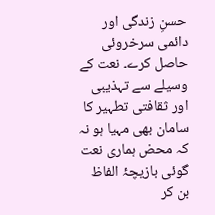حسنِ زندگی اور دائمی سرخروئی حاصل کرے۔ نعت کے وسیلے سے تہذیبی اور ثقافتی تطہیر کا سامان بھی مہیا ہو نہ کہ محض ہماری نعت گوئی بازیچۂ الفاظ بن کر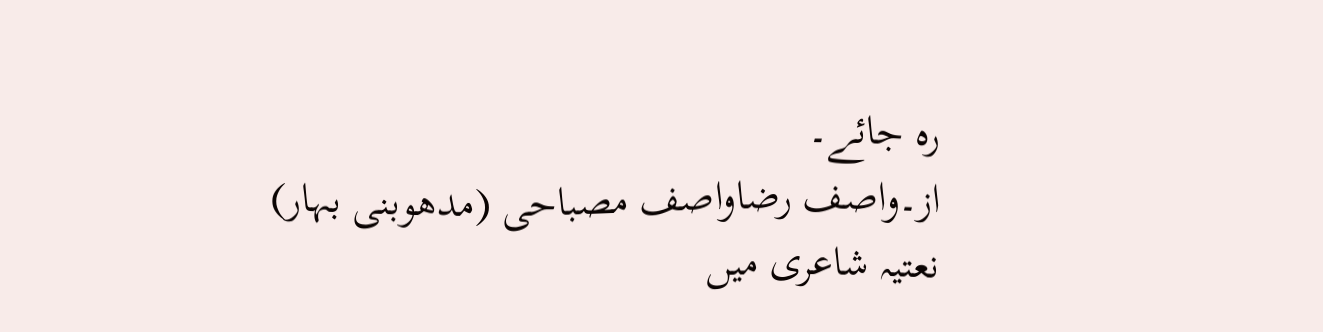رہ جائے۔
از۔واصف رضاواصف مصباحی (مدھوبنی بہار)
نعتیہ شاعری میں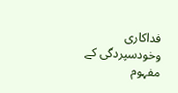فداکاری وخودسپردگی کے مفہوم